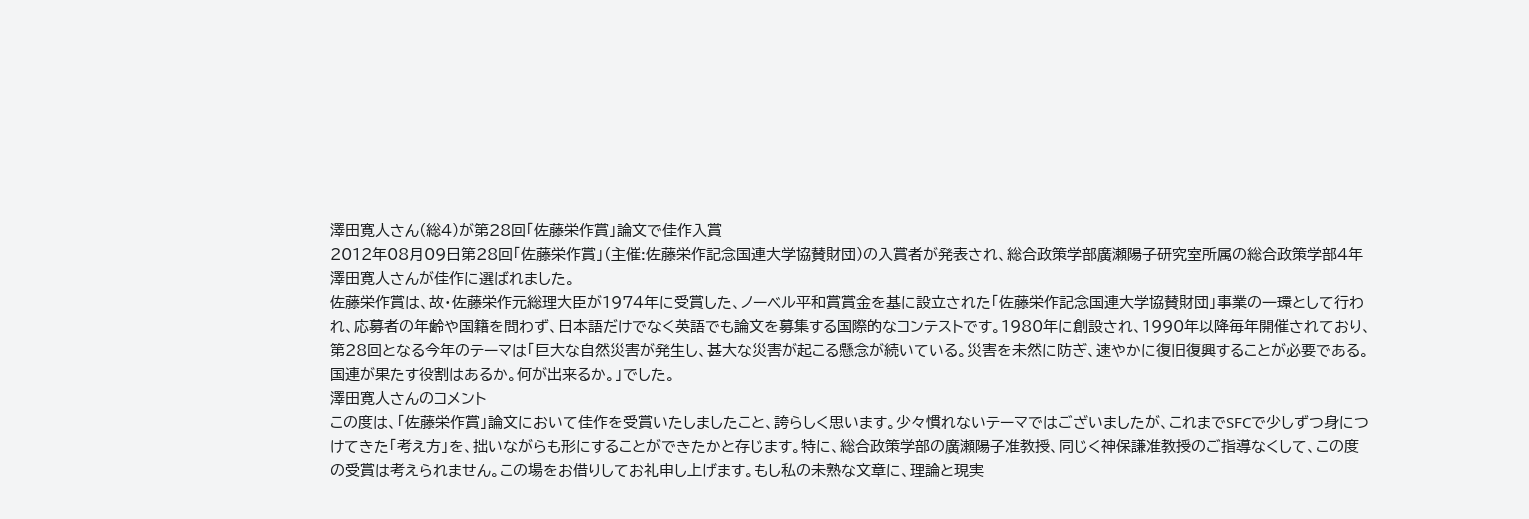澤田寛人さん(総4)が第28回「佐藤栄作賞」論文で佳作入賞
2012年08月09日第28回「佐藤栄作賞」(主催:佐藤栄作記念国連大学協賛財団)の入賞者が発表され、総合政策学部廣瀬陽子研究室所属の総合政策学部4年澤田寛人さんが佳作に選ばれました。
佐藤栄作賞は、故・佐藤栄作元総理大臣が1974年に受賞した、ノーベル平和賞賞金を基に設立された「佐藤栄作記念国連大学協賛財団」事業の一環として行われ、応募者の年齢や国籍を問わず、日本語だけでなく英語でも論文を募集する国際的なコンテストです。1980年に創設され、1990年以降毎年開催されており、第28回となる今年のテーマは「巨大な自然災害が発生し、甚大な災害が起こる懸念が続いている。災害を未然に防ぎ、速やかに復旧復興することが必要である。国連が果たす役割はあるか。何が出来るか。」でした。
澤田寛人さんのコメント
この度は、「佐藤栄作賞」論文において佳作を受賞いたしましたこと、誇らしく思います。少々慣れないテーマではございましたが、これまでSFCで少しずつ身につけてきた「考え方」を、拙いながらも形にすることができたかと存じます。特に、総合政策学部の廣瀬陽子准教授、同じく神保謙准教授のご指導なくして、この度の受賞は考えられません。この場をお借りしてお礼申し上げます。もし私の未熟な文章に、理論と現実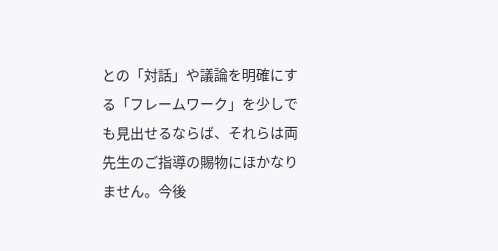との「対話」や議論を明確にする「フレームワーク」を少しでも見出せるならば、それらは両先生のご指導の賜物にほかなりません。今後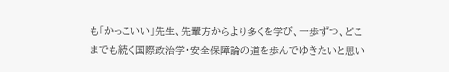も「かっこいい」先生、先輩方からより多くを学び、一歩ずつ、どこまでも続く国際政治学・安全保障論の道を歩んでゆきたいと思い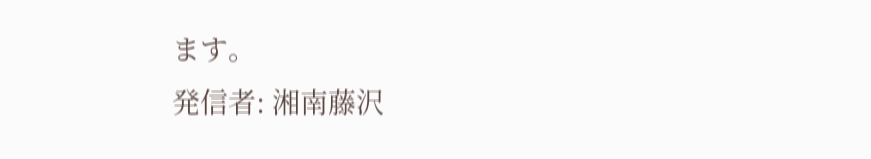ます。
発信者: 湘南藤沢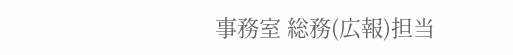事務室 総務(広報)担当